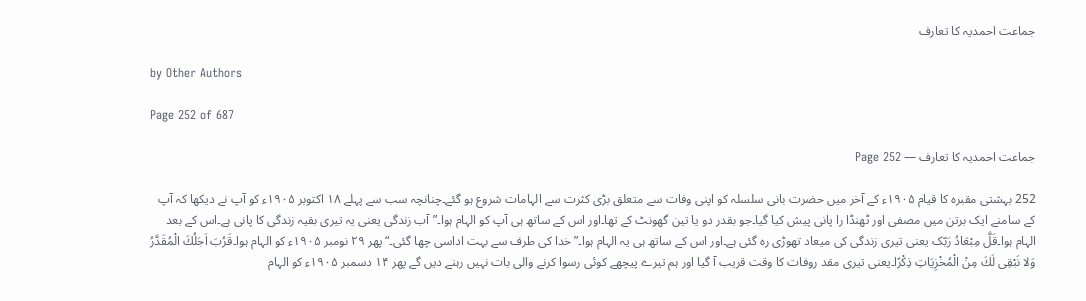جماعت احمدیہ کا تعارف

by Other Authors

Page 252 of 687

جماعت احمدیہ کا تعارف — Page 252

252 بہشتی مقبرہ کا قیام ۱۹۰۵ء کے آخر میں حضرت بانی سلسلہ کو اپنی وفات سے متعلق بڑی کثرت سے الہامات شروع ہو گئے۔چنانچہ سب سے پہلے ۱۸ اکتوبر ۱۹۰۵ء کو آپ نے دیکھا کہ آپ کے سامنے ایک برتن میں مصفی اور ٹھنڈا را پانی پیش کیا گیا۔جو بقدر دو یا تین گھونٹ کے تھا۔اور اس کے ساتھ ہی آپ کو الہام ہوا۔”آب زندگی یعنی یہ تیری بقیہ زندگی کا پانی ہے۔اس کے بعد الہام ہوا۔قَلَّ مِبْعَادُ رَبّک یعنی تیری زندگی کی میعاد تھوڑی رہ گئی ہے۔اور اس کے ساتھ ہی یہ الہام ہوا۔” خدا کی طرف سے بہت اداسی چھا گئی۔“ پھر ۲۹ نومبر ۱۹۰۵ء کو الہام ہوا۔قَرُبَ اَجَلُكَ الْمُقَدَّرُ وَلا نَبْقِى لَكَ مِنْ الْمُخْزِيَاتِ ذِكْرًا۔یعنی تیری مقد روفات کا وقت قریب آ گیا اور ہم تیرے پیچھے کوئی رسوا کرنے والی بات نہیں رہنے دیں گے پھر ۱۴ دسمبر ۱۹۰۵ء کو الہام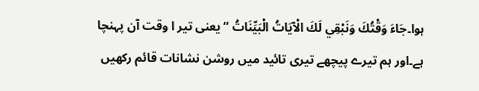ہوا۔جَاءَ وَقْتُكَ وَنَبْقِي لَكَ الْآيَاتُ الْبَيِّنَاتُ “ یعنی تیر ا وقت آن پہنچا ہے۔اور ہم تیرے پیچھے تیری تائید میں روشن نشانات قائم رکھیں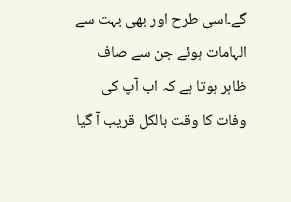گے۔اسی طرح اور بھی بہت سے الہامات ہوئے جن سے صاف ظاہر ہوتا ہے کہ اب آپ کی وفات کا وقت بالکل قریب آ گیا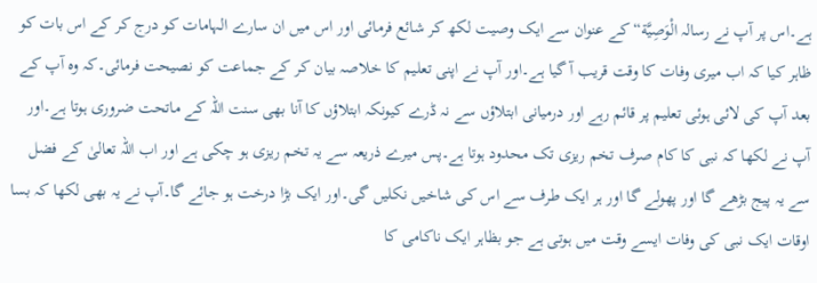ہے۔اس پر آپ نے رسالہ الْوَصِيَّة“ کے عنوان سے ایک وصیت لکھ کر شائع فرمائی اور اس میں ان سارے الہامات کو درج کر کے اس بات کو ظاہر کیا کہ اب میری وفات کا وقت قریب آ گیا ہے۔اور آپ نے اپنی تعلیم کا خلاصہ بیان کر کے جماعت کو نصیحت فرمائی۔کہ وہ آپ کے بعد آپ کی لائی ہوئی تعلیم پر قائم رہے اور درمیانی ابتلاؤں سے نہ ڈرے کیونکہ ابتلاؤں کا آنا بھی سنت اللہ کے ماتحت ضروری ہوتا ہے۔اور آپ نے لکھا کہ نبی کا کام صرف تخم ریزی تک محدود ہوتا ہے۔پس میرے ذریعہ سے یہ تخم ریزی ہو چکی ہے اور اب اللہ تعالیٰ کے فضل سے یہ پیج بڑھے گا اور پھولے گا اور ہر ایک طرف سے اس کی شاخیں نکلیں گی۔اور ایک بڑا درخت ہو جائے گا۔آپ نے یہ بھی لکھا کہ بسا اوقات ایک نبی کی وفات ایسے وقت میں ہوتی ہے جو بظاہر ایک ناکامی کا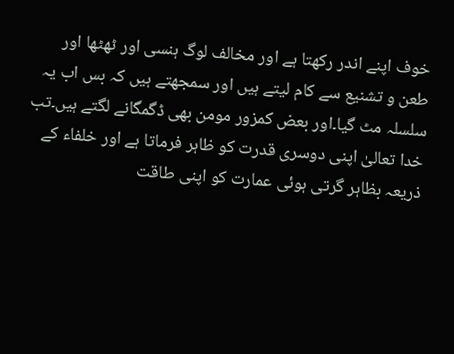خوف اپنے اندر رکھتا ہے اور مخالف لوگ ہنسی اور ٹھٹھا اور طعن و تشنیع سے کام لیتے ہیں اور سمجھتے ہیں کہ بس اب یہ سلسلہ مٹ گیا۔اور بعض کمزور مومن بھی ڈگمگانے لگتے ہیں۔تب خدا تعالیٰ اپنی دوسری قدرت کو ظاہر فرماتا ہے اور خلفاء کے ذریعہ بظاہر گرتی ہوئی عمارت کو اپنی طاقت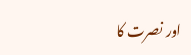اور نصرت کا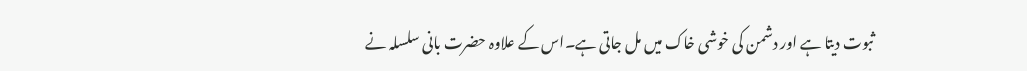ثبوت دیتا ہے اور دشمن کی خوشی خاک میں مل جاتی ہے۔اس کے علاوہ حضرت بانی سلسلہ نے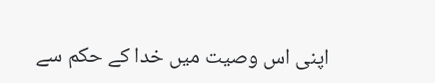اپنی اس وصیت میں خدا کے حکم سے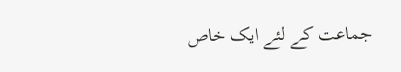جماعت کے لئے ایک خاص